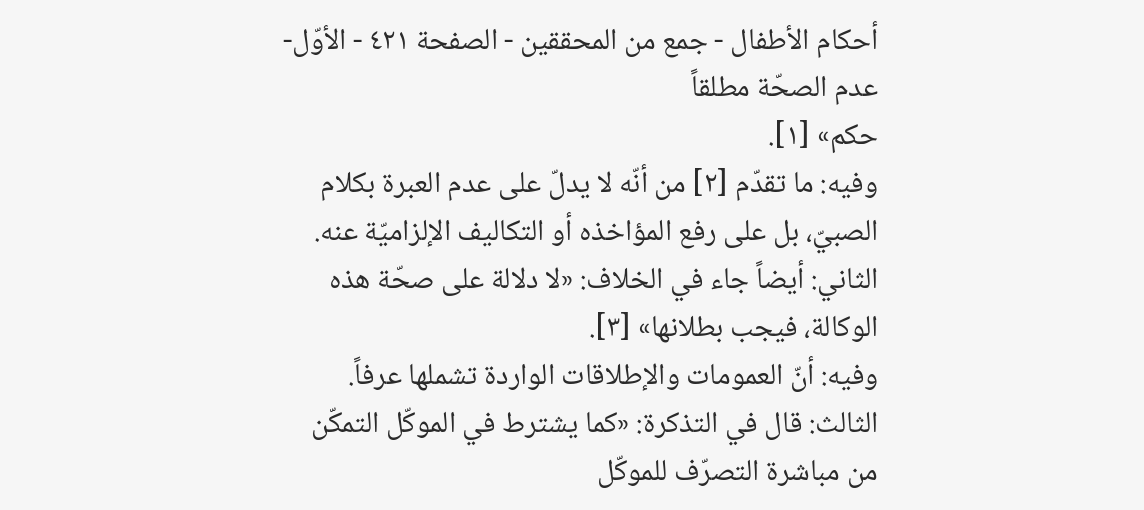أحكام الأطفال - جمع من المحققين - الصفحة ٤٢١ - الأوّل- عدم الصحّة مطلقاً
حكم» [١].
وفيه: ما تقدّم [٢] من أنّه لا يدلّ على عدم العبرة بكلام الصبيّ، بل على رفع المؤاخذه أو التكاليف الإلزاميّة عنه.
الثاني: أيضاً جاء في الخلاف: «لا دلالة على صحّة هذه الوكالة، فيجب بطلانها» [٣].
وفيه: أنّ العمومات والإطلاقات الواردة تشملها عرفاً.
الثالث: قال في التذكرة: «كما يشترط في الموكّل التمكّن من مباشرة التصرّف للموكّل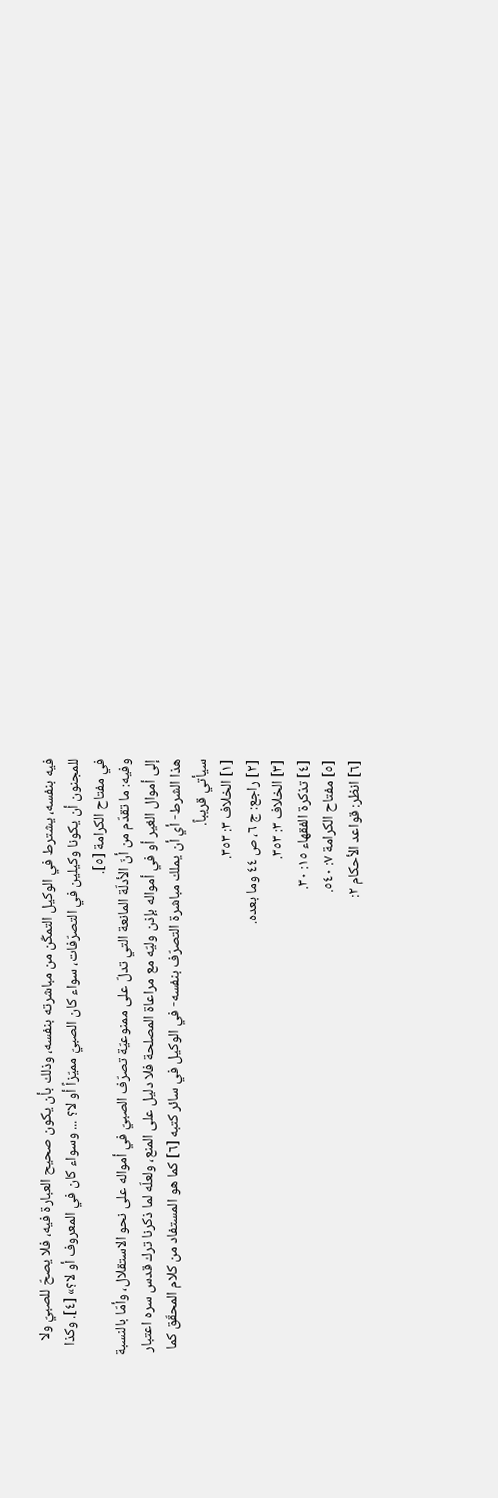فيه بنفسه، يشترط في الوكيل التمكّن من مباشرته بنفسه، وذلك بأن يكون صحيح العبارة فيه، فلا يصحّ للصبيّ ولا للمجنون أن يكونا وكيلين في التصرّفات، سواء كان الصبيّ مميّزاً أو لا؟ ... وسواء كان في المعروف أو لا؟» [٤]. وكذا في مفتاح الكرامة [٥].
وفيه: ما تقدّم من أنّ الأدلّة المانعة التي تدلّ على ممنوعيّة تصرّف الصبيّ في أمواله على نحو الاستقلال، وأمّا بالنسبة إلى أموال الغير أو في أمواله بإذن وليّه مع مراعاة المصلحة فلا دليل على المنع، ولعلّه لما ذكرنا ترك قدس سره اعتبار هذا الشرط- أي أن يملك مباشرة التصرّف بنفسه- في الوكيل في سائر كتبه [٦] كما هو المستفاد من كلام المحقّق كما سيأتي قريباً.
[١] الخلاف ٣: ٣٥٣.
[٢] راجع: ج ٦، ص ٤٤ وما بعده.
[٣] الخلاف ٣: ٣٥٣.
[٤] تذكرة الفقهاء ١٥: ٣٠.
[٥] مفتاح الكرامة ٧: ٥٤٠.
[٦] انظر: قواعد الأحكام ٢: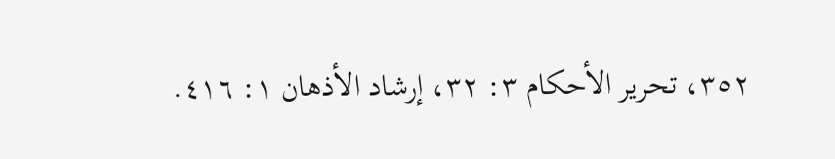٣٥٢، تحرير الأحكام ٣: ٣٢، إرشاد الأذهان ١: ٤١٦.